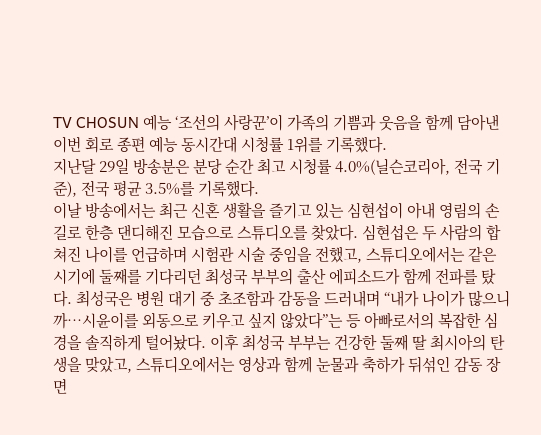TV CHOSUN 예능 ‘조선의 사랑꾼’이 가족의 기쁨과 웃음을 함께 담아낸 이번 회로 종편 예능 동시간대 시청률 1위를 기록했다.
지난달 29일 방송분은 분당 순간 최고 시청률 4.0%(닐슨코리아, 전국 기준), 전국 평균 3.5%를 기록했다.
이날 방송에서는 최근 신혼 생활을 즐기고 있는 심현섭이 아내 영림의 손길로 한층 댄디해진 모습으로 스튜디오를 찾았다. 심현섭은 두 사람의 합쳐진 나이를 언급하며 시험관 시술 중임을 전했고, 스튜디오에서는 같은 시기에 둘째를 기다리던 최성국 부부의 출산 에피소드가 함께 전파를 탔다. 최성국은 병원 대기 중 초조함과 감동을 드러내며 “내가 나이가 많으니까…시윤이를 외동으로 키우고 싶지 않았다”는 등 아빠로서의 복잡한 심경을 솔직하게 털어놨다. 이후 최성국 부부는 건강한 둘째 딸 최시아의 탄생을 맞았고, 스튜디오에서는 영상과 함께 눈물과 축하가 뒤섞인 감동 장면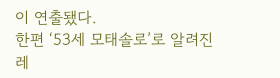이 연출됐다.
한편 ‘53세 모태솔로’로 알려진 레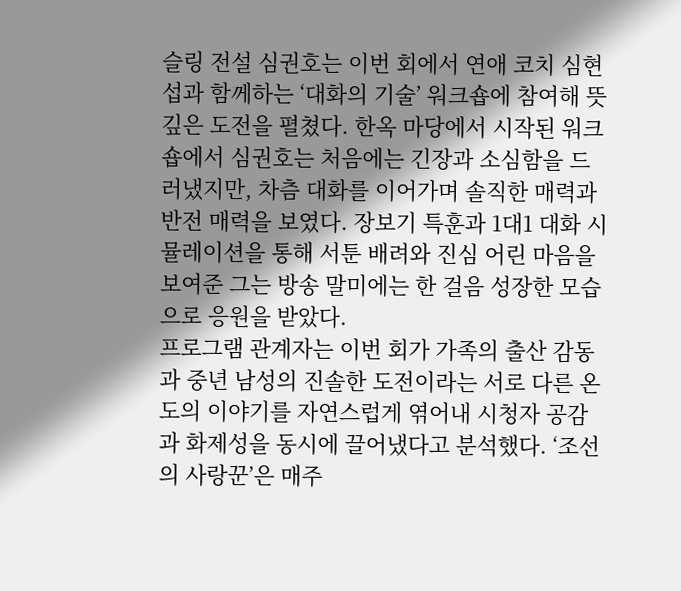슬링 전설 심권호는 이번 회에서 연애 코치 심현섭과 함께하는 ‘대화의 기술’ 워크숍에 참여해 뜻깊은 도전을 펼쳤다. 한옥 마당에서 시작된 워크숍에서 심권호는 처음에는 긴장과 소심함을 드러냈지만, 차츰 대화를 이어가며 솔직한 매력과 반전 매력을 보였다. 장보기 특훈과 1대1 대화 시뮬레이션을 통해 서툰 배려와 진심 어린 마음을 보여준 그는 방송 말미에는 한 걸음 성장한 모습으로 응원을 받았다.
프로그램 관계자는 이번 회가 가족의 출산 감동과 중년 남성의 진솔한 도전이라는 서로 다른 온도의 이야기를 자연스럽게 엮어내 시청자 공감과 화제성을 동시에 끌어냈다고 분석했다. ‘조선의 사랑꾼’은 매주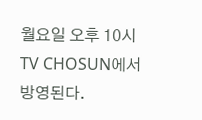월요일 오후 10시 TV CHOSUN에서 방영된다.